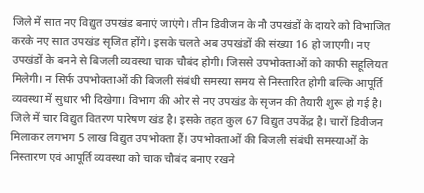जिले में सात नए विद्युत उपखंड बनाएं जाएंगे। तीन डिवीजन के नौ उपखंडों के दायरे को विभाजित करके नए सात उपखंड सृजित होंगे। इसके चलते अब उपखंडों की संख्या 16 हो जाएगी। नए उपखंडों के बनने से बिजली व्यवस्था चाक चौबंद होगी। जिससे उपभोक्ताओं को काफी सहूलियत मिलेगी। न सिर्फ उपभोक्ताओं की बिजली संबंधी समस्या समय से निस्तारित होगी बल्कि आपूर्ति व्यवस्था में सुधार भी दिखेगा। विभाग की ओर से नए उपखंड के सृजन की तैयारी शुरू हो गई है।
जिले में चार विद्युत वितरण पारेषण खंड है। इसके तहत कुल 67 विद्युत उपकेंद्र है। चारों डिवीजन मिलाकर लगभग 5 लाख विद्युत उपभोक्ता हैं। उपभोक्ताओं की बिजली संबंधी समस्याओं के निस्तारण एवं आपूर्ति व्यवस्था को चाक चौबंद बनाए रखने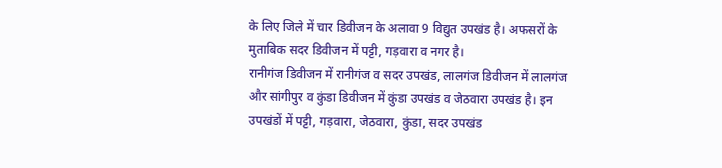के लिए जिले में चार डिवीजन के अलावा 9 विद्युत उपखंड है। अफसरों के मुताबिक सदर डिवीजन में पट्टी, गड़वारा व नगर है।
रानीगंज डिवीजन में रानीगंज व सदर उपखंड, लालगंज डिवीजन में लालगंज और सांगीपुर व कुंडा डिवीजन में कुंडा उपखंड व जेठवारा उपखंड है। इन उपखंडों में पट्टी, गड़वारा, जेठवारा, कुंडा, सदर उपखंड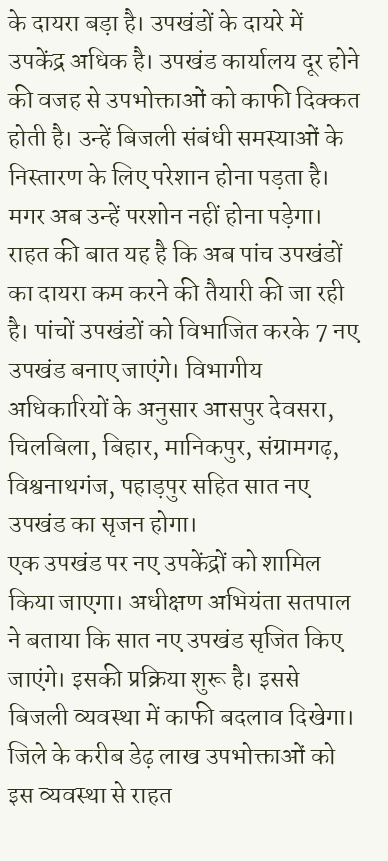के दायरा बड़ा है। उपखंडों के दायरे में उपकेंद्र अधिक है। उपखंड कार्यालय दूर होने की वजह से उपभोक्ताओं को काफी दिक्कत होती है। उन्हें बिजली संबंधी समस्याओं के निस्तारण के लिए परेशान होना पड़ता है।
मगर अब उन्हें परशोन नहीं होना पड़ेगा। राहत की बात यह है कि अब पांच उपखंडों का दायरा कम करने की तैयारी की जा रही है। पांचों उपखंडों को विभाजित करके 7 नए उपखंड बनाए जाएंगे। विभागीय अधिकारियों के अनुसार आसपुर देवसरा, चिलबिला, बिहार, मानिकपुर, संग्रामगढ़, विश्वनाथगंज, पहाड़पुर सहित सात नए उपखंड का सृजन होगा।
एक उपखंड पर नए उपकेंद्रों को शामिल किया जाएगा। अधीक्षण अभियंता सतपाल ने बताया कि सात नए उपखंड सृजित किए जाएंगे। इसकी प्रक्रिया शुरू है। इससे बिजली व्यवस्था में काफी बदलाव दिखेगा। जिले के करीब डेढ़ लाख उपभोक्ताओं को इस व्यवस्था से राहत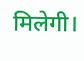मिलेगी।